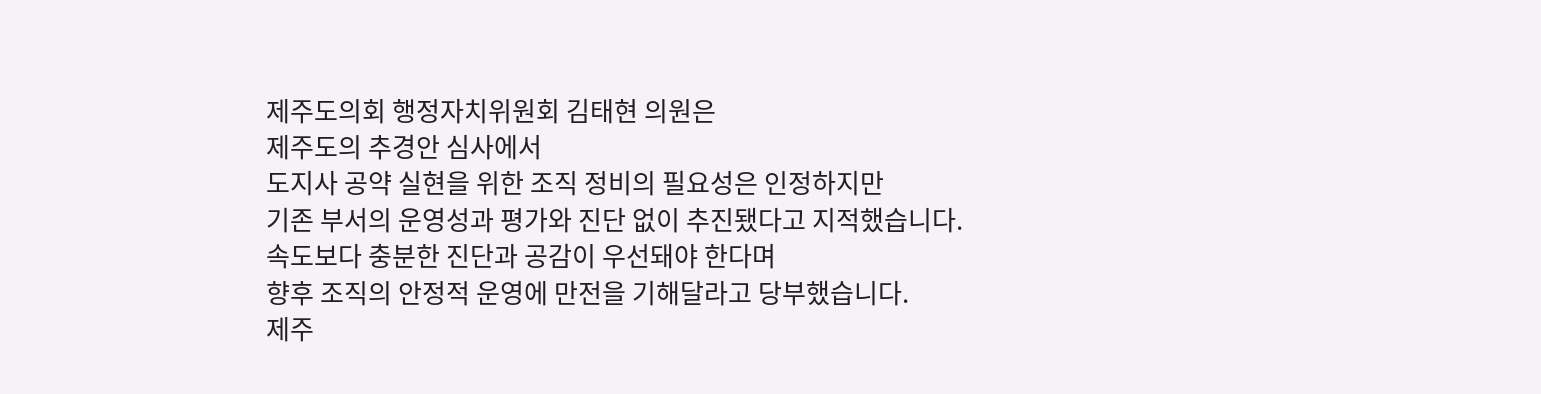제주도의회 행정자치위원회 김태현 의원은
제주도의 추경안 심사에서
도지사 공약 실현을 위한 조직 정비의 필요성은 인정하지만
기존 부서의 운영성과 평가와 진단 없이 추진됐다고 지적했습니다.
속도보다 충분한 진단과 공감이 우선돼야 한다며
향후 조직의 안정적 운영에 만전을 기해달라고 당부했습니다.
제주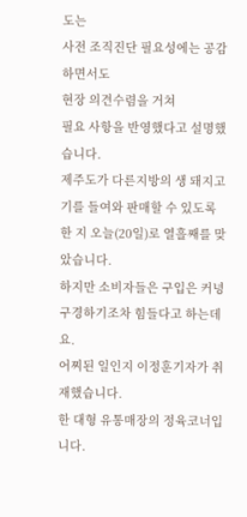도는
사전 조직진단 필요성에는 공감하면서도
현장 의견수렴을 거쳐
필요 사항을 반영했다고 설명했습니다.
제주도가 다른지방의 생 돼지고기를 들여와 판매할 수 있도록
한 지 오늘(20일)로 열흘째를 맞았습니다.
하지만 소비자들은 구입은 커녕 구경하기조차 힘들다고 하는데요.
어찌된 일인지 이정훈기자가 취재했습니다.
한 대형 유통매장의 정육코너입니다.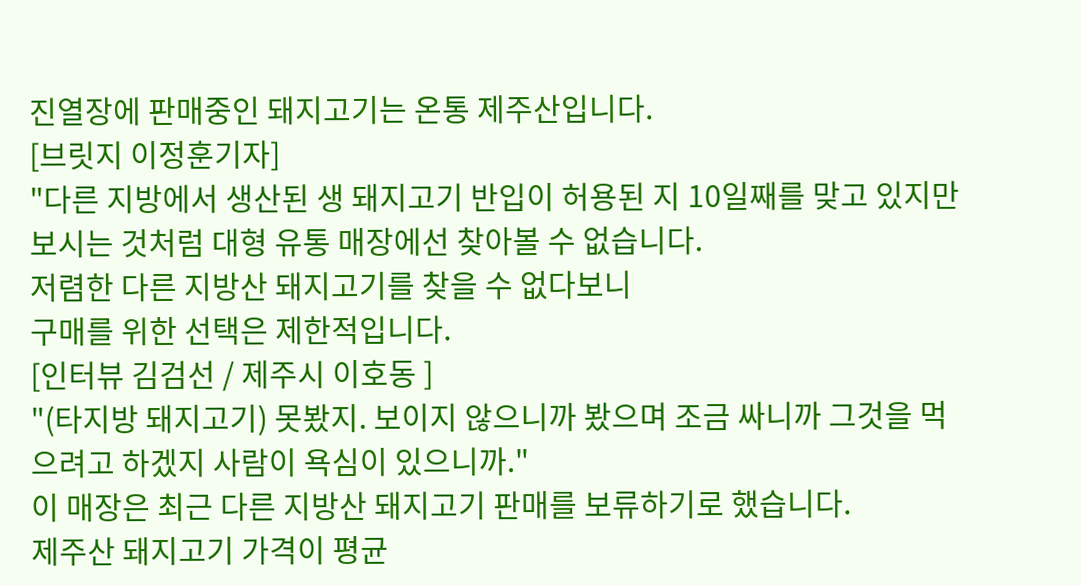진열장에 판매중인 돼지고기는 온통 제주산입니다.
[브릿지 이정훈기자]
"다른 지방에서 생산된 생 돼지고기 반입이 허용된 지 10일째를 맞고 있지만 보시는 것처럼 대형 유통 매장에선 찾아볼 수 없습니다.
저렴한 다른 지방산 돼지고기를 찾을 수 없다보니
구매를 위한 선택은 제한적입니다.
[인터뷰 김검선 / 제주시 이호동 ]
"(타지방 돼지고기) 못봤지. 보이지 않으니까 봤으며 조금 싸니까 그것을 먹으려고 하겠지 사람이 욕심이 있으니까."
이 매장은 최근 다른 지방산 돼지고기 판매를 보류하기로 했습니다.
제주산 돼지고기 가격이 평균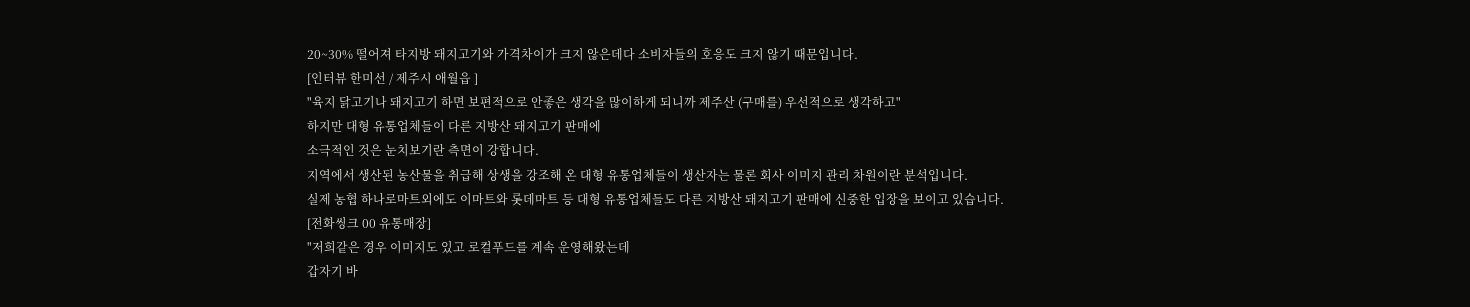20~30% 떨어져 타지방 돼지고기와 가격차이가 크지 않은데다 소비자들의 호응도 크지 않기 때문입니다.
[인터뷰 한미선 / 제주시 애월읍 ]
"육지 닭고기나 돼지고기 하면 보편적으로 안좋은 생각을 많이하게 되니까 제주산 (구매를) 우선적으로 생각하고"
하지만 대형 유통업체들이 다른 지방산 돼지고기 판매에
소극적인 것은 눈치보기란 측면이 강합니다.
지역에서 생산된 농산물을 취급해 상생을 강조해 온 대형 유통업체들이 생산자는 물론 회사 이미지 관리 차원이란 분석입니다.
실제 농협 하나로마트외에도 이마트와 롯데마트 등 대형 유통업체들도 다른 지방산 돼지고기 판매에 신중한 입장을 보이고 있습니다.
[전화씽크 00 유통매장]
"저희같은 경우 이미지도 있고 로컬푸드를 계속 운영해왔는데
갑자기 바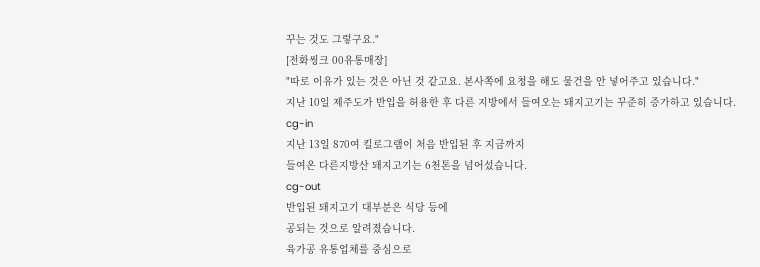꾸는 것도 그렇구요."
[전화씽크 00유통매장]
"따로 이유가 있는 것은 아닌 것 같고요. 본사쪽에 요청을 해도 물건을 안 넣어주고 있습니다."
지난 10일 제주도가 반입을 허용한 후 다른 지방에서 들여오는 돼지고기는 꾸준히 증가하고 있습니다.
cg-in
지난 13일 870여 킬로그램이 처음 반입된 후 지금까지
들여온 다른지방산 돼지고기는 6천톤을 넘어섰습니다.
cg-out
반입된 돼지고기 대부분은 식당 등에
공되는 것으로 알려졌습니다.
육가공 유통업체를 중심으로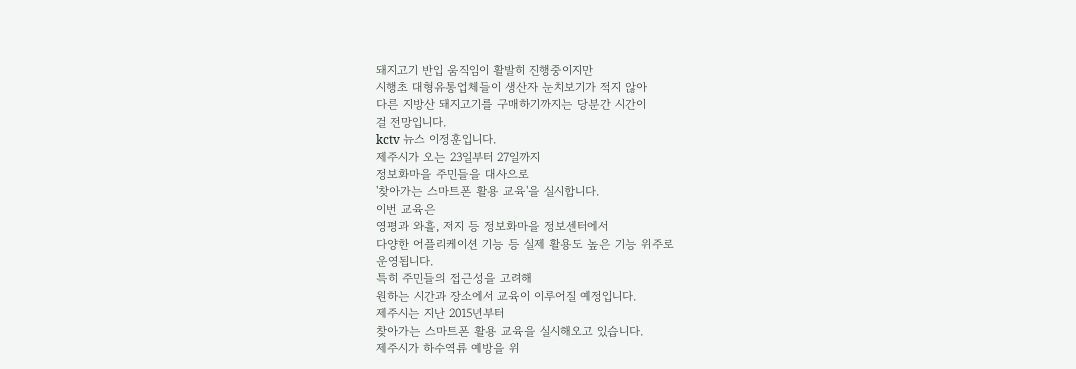돼지고기 반입 움직임이 활발히 진행중이지만
시행초 대형유통업체들이 생산자 눈치보기가 적지 않아
다른 지방산 돼지고기를 구매하기까지는 당분간 시간이
걸 전망입니다.
kctv 뉴스 이정훈입니다.
제주시가 오는 23일부터 27일까지
정보화마을 주민들을 대사으로
'찾아가는 스마트폰 활용 교육'을 실시합니다.
이번 교육은
영평과 와흘, 저지 등 정보화마을 정보센터에서
다양한 어플리케이션 기능 등 실제 활용도 높은 기능 위주로
운영됩니다.
특히 주민들의 접근성을 고려해
원하는 시간과 장소에서 교육이 이루어질 예정입니다.
제주시는 지난 2015년부터
찾아가는 스마트폰 활용 교육을 실시해오고 있습니다.
제주시가 하수역류 예방을 위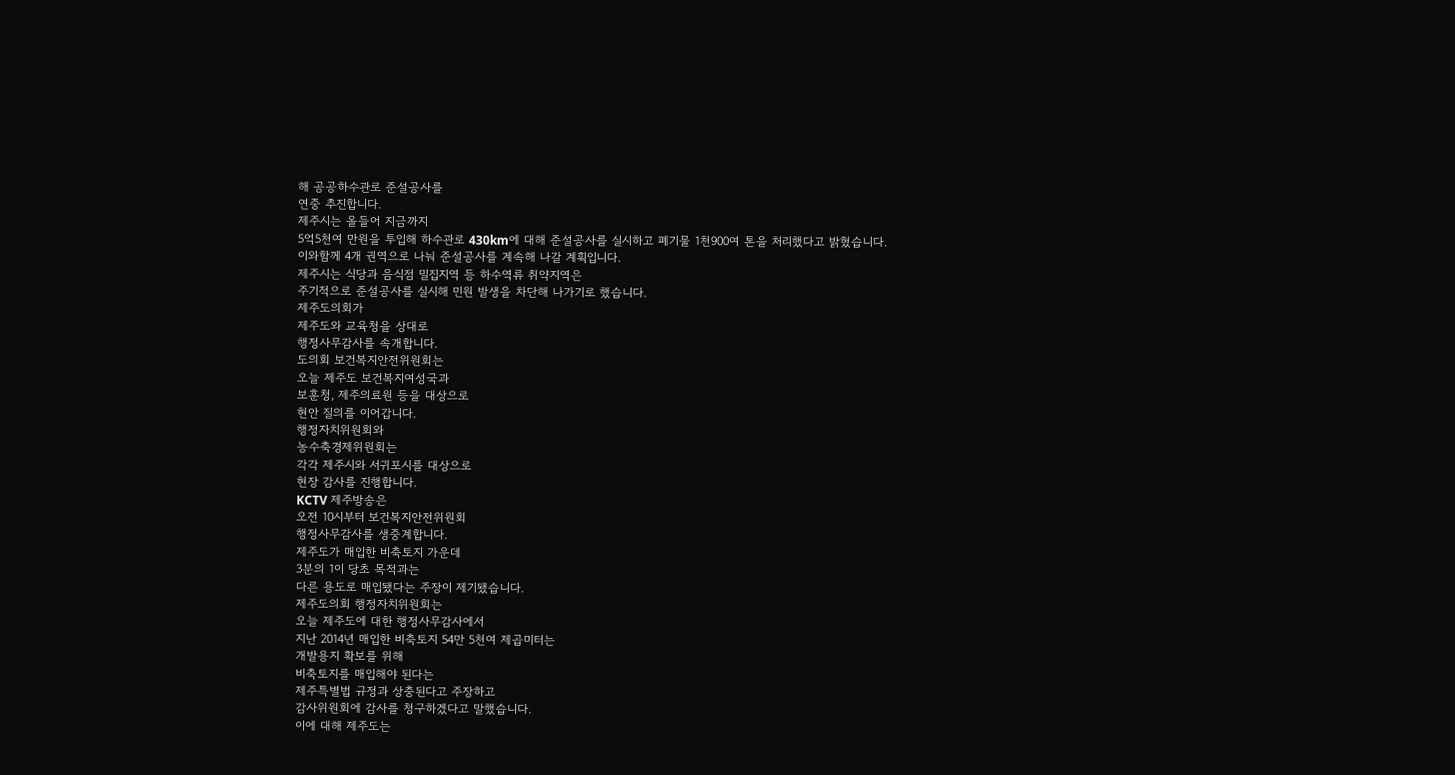해 공공하수관로 준설공사를
연중 추진합니다.
제주시는 올들어 지금까지
5억5천여 만원을 투입해 하수관로 430km에 대해 준설공사를 실시하고 폐기물 1천900여 톤을 처리했다고 밝혔습니다.
이와함께 4개 권역으로 나눠 준설공사를 계속해 나갈 계획입니다.
제주시는 식당과 음식점 밀집지역 등 하수역류 취약지역은
주기적으로 준설공사를 실시해 민원 발생을 차단해 나가기로 했습니다.
제주도의회가
제주도와 교육청을 상대로
행정사무감사를 속개합니다.
도의회 보건복지안전위원회는
오늘 제주도 보건복지여성국과
보훈청, 제주의료원 등을 대상으로
현안 질의를 이어갑니다.
행정자치위원회와
농수축경제위원회는
각각 제주시와 서귀포시를 대상으로
현장 감사를 진행합니다.
KCTV 제주방송은
오전 10시부터 보건복지안전위원회
행정사무감사를 생중계합니다.
제주도가 매입한 비축토지 가운데
3분의 1이 당초 목적과는
다른 용도로 매입됐다는 주장이 제기됐습니다.
제주도의회 행정자치위원회는
오늘 제주도에 대한 행정사무감사에서
지난 2014년 매입한 비축토지 54만 5천여 제곱미터는
개발용지 확보를 위해
비축토지를 매입해야 된다는
제주특별법 규정과 상충된다고 주장하고
감사위원회에 감사를 청구하겠다고 말했습니다.
이에 대해 제주도는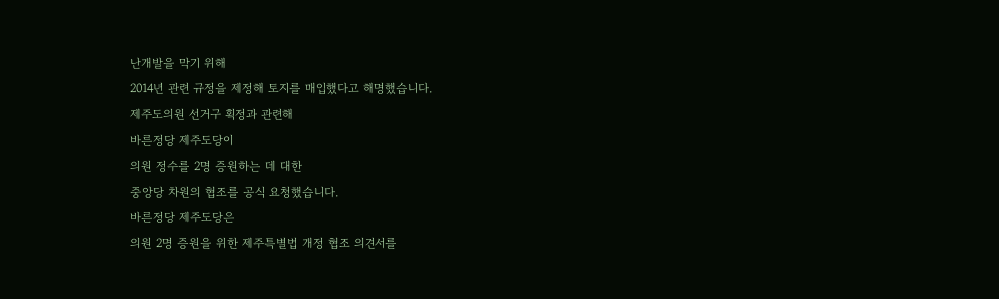난개발을 막기 위해
2014년 관련 규정을 제정해 토지를 매입했다고 해명했습니다.
제주도의원 선거구 획정과 관련해
바른정당 제주도당이
의원 정수를 2명 증원하는 데 대한
중앙당 차원의 협조를 공식 요청했습니다.
바른정당 제주도당은
의원 2명 증원을 위한 제주특별법 개정 협조 의견서를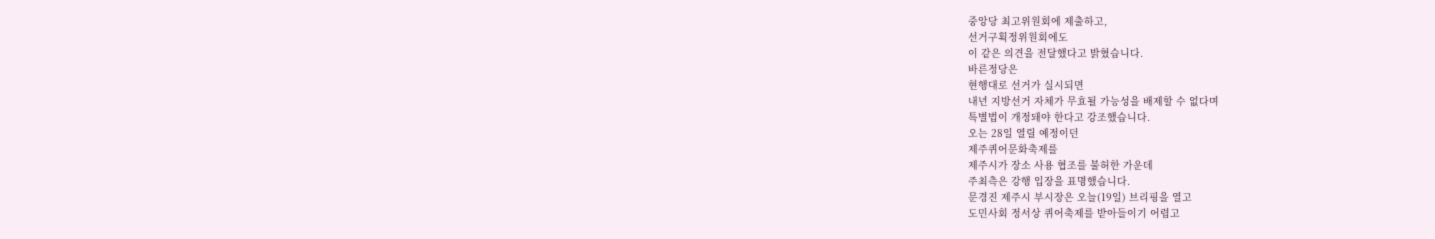중앙당 최고위원회에 제출하고,
선거구획정위원회에도
이 같은 의견을 전달했다고 밝혔습니다.
바른정당은
현행대로 선거가 실시되면
내년 지방선거 자체가 무효될 가능성을 배제할 수 없다며
특별법이 개정돼야 한다고 강조했습니다.
오는 28일 열릴 예정이던
제주퀴어문화축제를
제주시가 장소 사용 협조를 불허한 가운데
주최측은 강행 입장을 표명했습니다.
문경진 제주시 부시장은 오늘(19일) 브리핑을 열고
도민사회 정서상 퀴어축제를 받아들이기 어렵고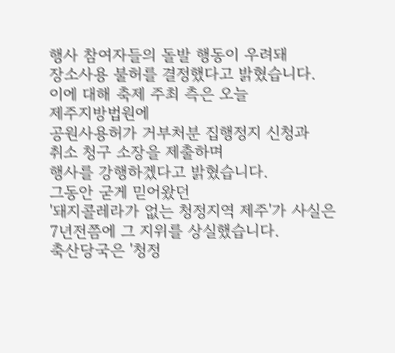행사 참여자들의 돌발 행동이 우려돼
장소사용 불허를 결정했다고 밝혔습니다.
이에 대해 축제 주최 측은 오늘
제주지방법원에
공원사용허가 거부처분 집행정지 신청과
취소 청구 소장을 제출하며
행사를 강행하겠다고 밝혔습니다.
그동안 굳게 믿어왔던
'돼지콜레라가 없는 청정지역 제주'가 사실은
7년전쯤에 그 지위를 상실했습니다.
축산당국은 '청정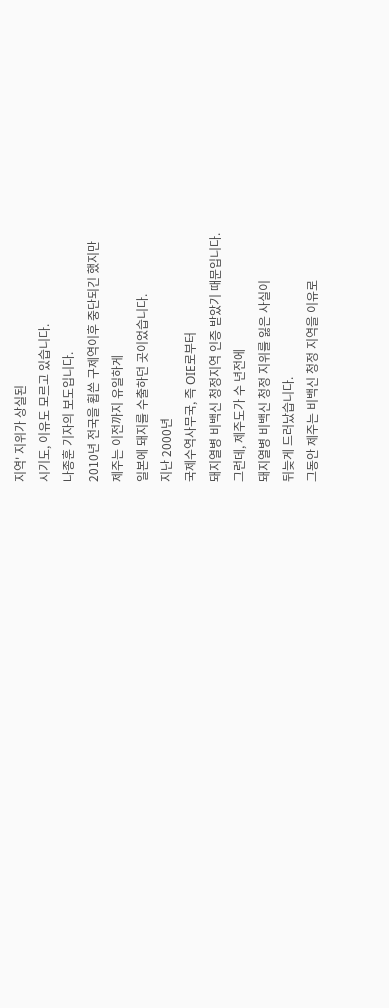지역' 지위가 상실된
시기도, 이유도 모르고 있습니다.
나종훈 기자의 보도입니다.
2010년 전국을 휩쓴 구제역이후 중단되긴 했지만
제주는 이전까지 유일하게
일본에 돼지를 수출하던 곳이었습니다.
지난 2000년
국제수역사무국, 즉 OIE로부터
돼지열병 비백신 청정지역 인증 받았기 때문입니다.
그런데, 제주도가 수 년전에
돼지열병 비백신 청정 지위를 잃은 사실이
뒤늦게 드러났습니다.
그동안 제주는 비백신 청정 지역을 이유로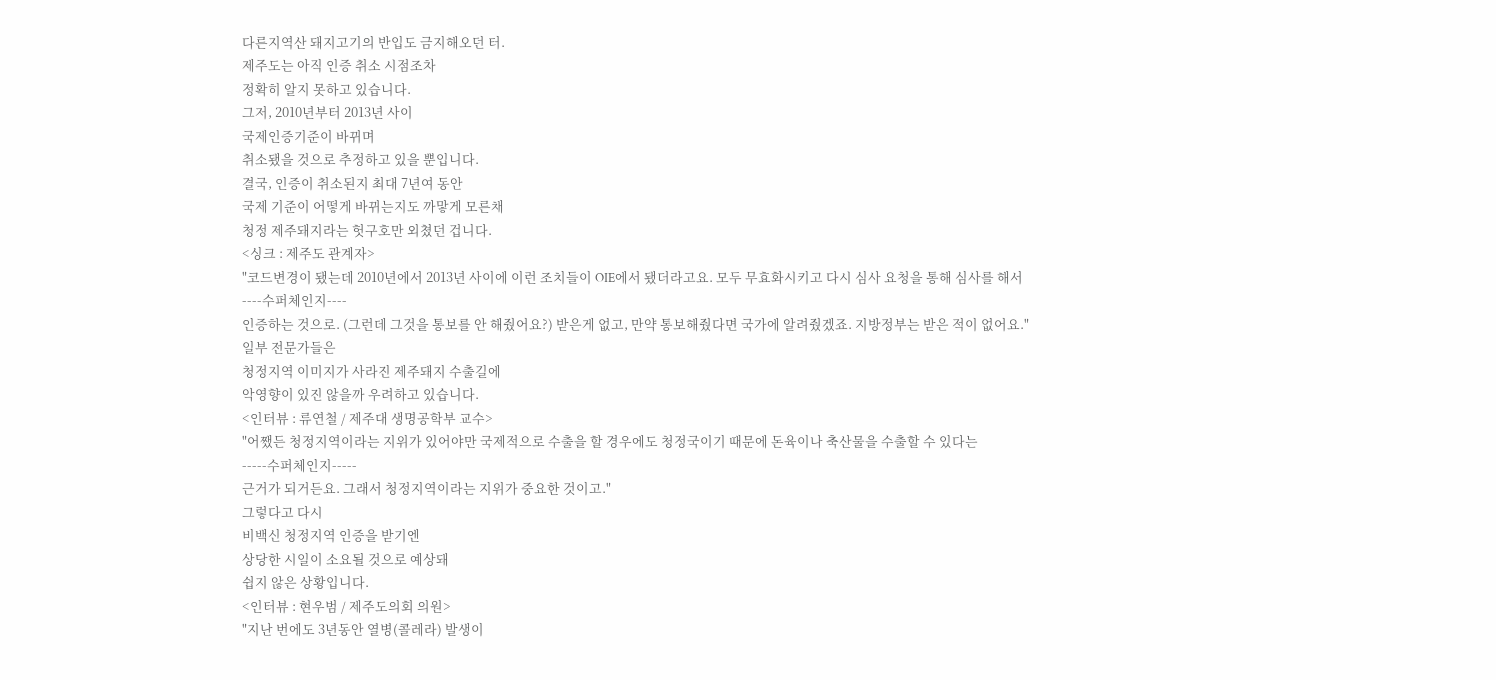다른지역산 돼지고기의 반입도 금지해오던 터.
제주도는 아직 인증 취소 시점조차
정확히 알지 못하고 있습니다.
그저, 2010년부터 2013년 사이
국제인증기준이 바뀌며
취소됐을 것으로 추정하고 있을 뿐입니다.
결국, 인증이 취소된지 최대 7년여 동안
국제 기준이 어떻게 바뀌는지도 까맣게 모른채
청정 제주돼지라는 헛구호만 외쳤던 겁니다.
<싱크 : 제주도 관계자>
"코드변경이 됐는데 2010년에서 2013년 사이에 이런 조치들이 OIE에서 됐더라고요. 모두 무효화시키고 다시 심사 요청을 통해 심사를 해서
----수퍼체인지----
인증하는 것으로. (그런데 그것을 통보를 안 해줬어요?) 받은게 없고, 만약 통보해줬다면 국가에 알려줬겠죠. 지방정부는 받은 적이 없어요."
일부 전문가들은
청정지역 이미지가 사라진 제주돼지 수출길에
악영향이 있진 않을까 우려하고 있습니다.
<인터뷰 : 류연철 / 제주대 생명공학부 교수>
"어쨌든 청정지역이라는 지위가 있어야만 국제적으로 수출을 할 경우에도 청정국이기 때문에 돈육이나 축산물을 수출할 수 있다는
-----수퍼체인지-----
근거가 되거든요. 그래서 청정지역이라는 지위가 중요한 것이고."
그렇다고 다시
비백신 청정지역 인증을 받기엔
상당한 시일이 소요될 것으로 예상돼
쉽지 않은 상황입니다.
<인터뷰 : 현우범 / 제주도의회 의원>
"지난 번에도 3년동안 열병(콜레라) 발생이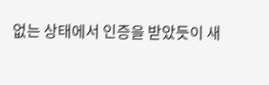없는 상태에서 인증을 받았듯이 새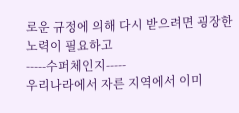로운 규정에 의해 다시 받으려면 굉장한 노력이 필요하고
-----수퍼체인지-----
우리나라에서 자른 지역에서 이미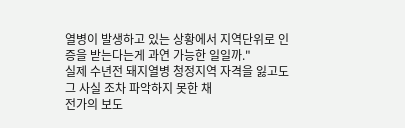열병이 발생하고 있는 상황에서 지역단위로 인증을 받는다는게 과연 가능한 일일까."
실제 수년전 돼지열병 청정지역 자격을 잃고도
그 사실 조차 파악하지 못한 채
전가의 보도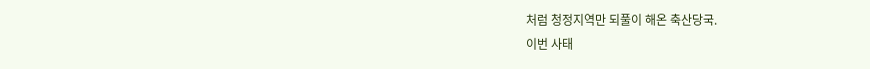처럼 청정지역만 되풀이 해온 축산당국.
이번 사태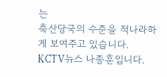는
축산당국의 수준을 적나라하게 보여주고 있습니다.
KCTV뉴스 나종훈입니다.